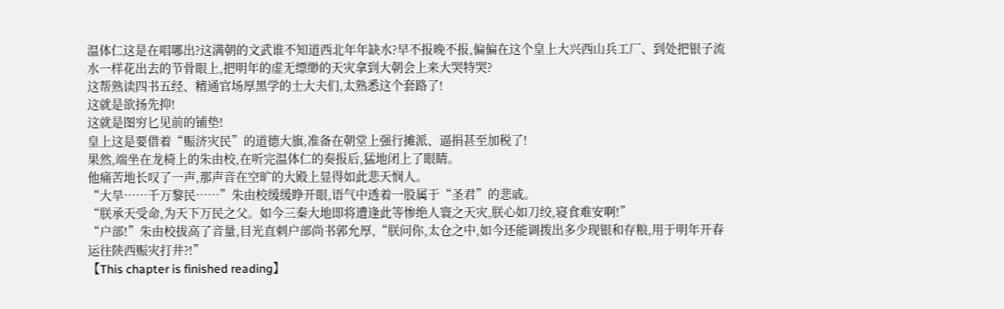温体仁这是在唱哪出?这满朝的文武谁不知道西北年年缺水?早不报晚不报,偏偏在这个皇上大兴西山兵工厂、到处把银子流水一样花出去的节骨眼上,把明年的虚无缥缈的天灾拿到大朝会上来大哭特哭?
这帮熟读四书五经、精通官场厚黑学的士大夫们,太熟悉这个套路了!
这就是欲扬先抑!
这就是图穷匕见前的铺垫!
皇上这是要借着“赈济灾民”的道德大旗,准备在朝堂上强行摊派、逼捐甚至加税了!
果然,端坐在龙椅上的朱由校,在听完温体仁的奏报后,猛地闭上了眼睛。
他痛苦地长叹了一声,那声音在空旷的大殿上显得如此悲天悯人。
“大旱……千万黎民……”朱由校缓缓睁开眼,语气中透着一股属于“圣君”的悲戚。
“朕承天受命,为天下万民之父。如今三秦大地即将遭逢此等惨绝人寰之天灾,朕心如刀绞,寝食难安啊!”
“户部!”朱由校拔高了音量,目光直刺户部尚书郭允厚,“朕问你,太仓之中,如今还能调拨出多少现银和存粮,用于明年开春运往陕西赈灾打井?!”
【This chapter is finished reading】